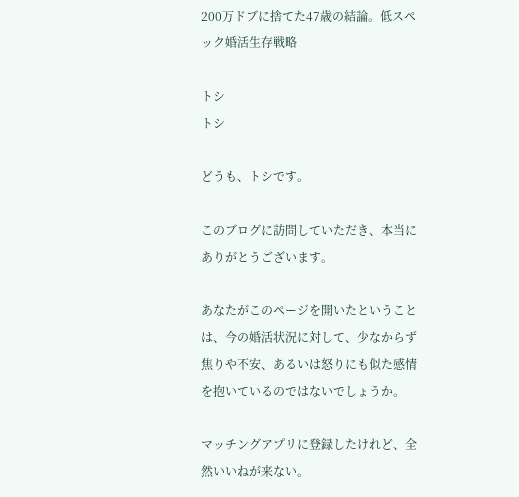200万ドブに捨てた47歳の結論。低スペック婚活生存戦略

トシ
トシ

どうも、トシです。

このブログに訪問していただき、本当にありがとうございます。

あなたがこのページを開いたということは、今の婚活状況に対して、少なからず焦りや不安、あるいは怒りにも似た感情を抱いているのではないでしょうか。

マッチングアプリに登録したけれど、全然いいねが来ない。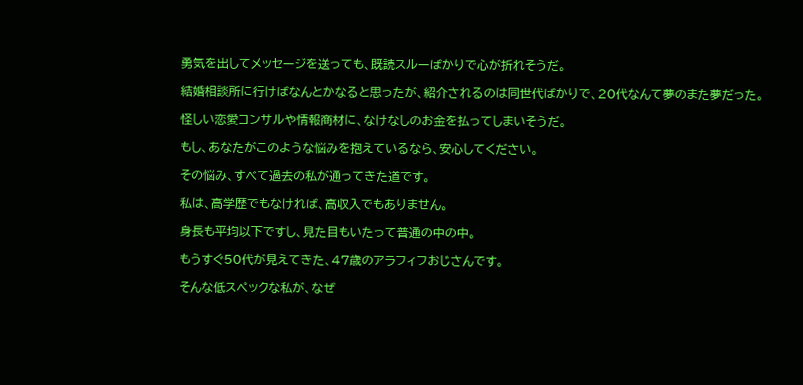勇気を出してメッセージを送っても、既読スルーばかりで心が折れそうだ。

結婚相談所に行けばなんとかなると思ったが、紹介されるのは同世代ばかりで、20代なんて夢のまた夢だった。

怪しい恋愛コンサルや情報商材に、なけなしのお金を払ってしまいそうだ。

もし、あなたがこのような悩みを抱えているなら、安心してください。

その悩み、すべて過去の私が通ってきた道です。

私は、高学歴でもなければ、高収入でもありません。

身長も平均以下ですし、見た目もいたって普通の中の中。

もうすぐ50代が見えてきた、47歳のアラフィフおじさんです。

そんな低スペックな私が、なぜ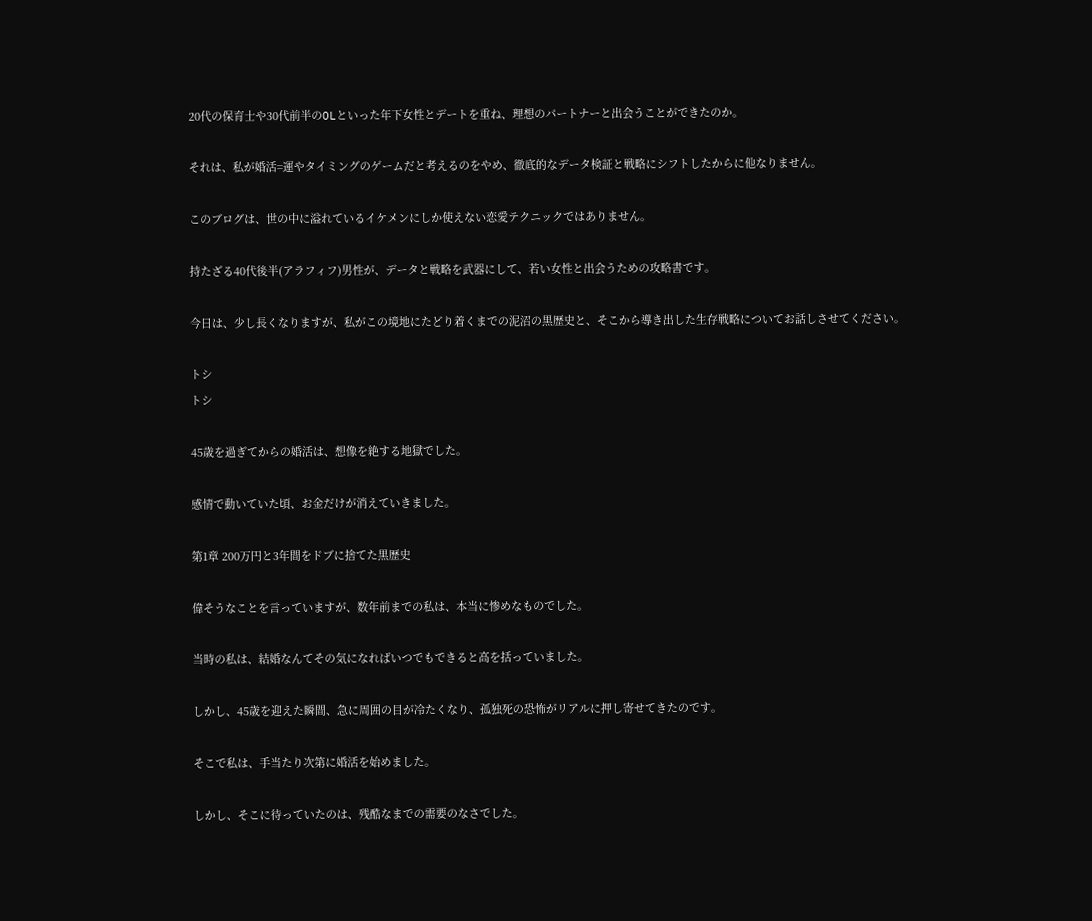20代の保育士や30代前半のOLといった年下女性とデートを重ね、理想のパートナーと出会うことができたのか。

それは、私が婚活=運やタイミングのゲームだと考えるのをやめ、徹底的なデータ検証と戦略にシフトしたからに他なりません。

このブログは、世の中に溢れているイケメンにしか使えない恋愛テクニックではありません。

持たざる40代後半(アラフィフ)男性が、データと戦略を武器にして、若い女性と出会うための攻略書です。

今日は、少し長くなりますが、私がこの境地にたどり着くまでの泥沼の黒歴史と、そこから導き出した生存戦略についてお話しさせてください。

トシ
トシ

45歳を過ぎてからの婚活は、想像を絶する地獄でした。

感情で動いていた頃、お金だけが消えていきました。

第1章 200万円と3年間をドブに捨てた黒歴史

偉そうなことを言っていますが、数年前までの私は、本当に惨めなものでした。

当時の私は、結婚なんてその気になればいつでもできると高を括っていました。

しかし、45歳を迎えた瞬間、急に周囲の目が冷たくなり、孤独死の恐怖がリアルに押し寄せてきたのです。

そこで私は、手当たり次第に婚活を始めました。

しかし、そこに待っていたのは、残酷なまでの需要のなさでした。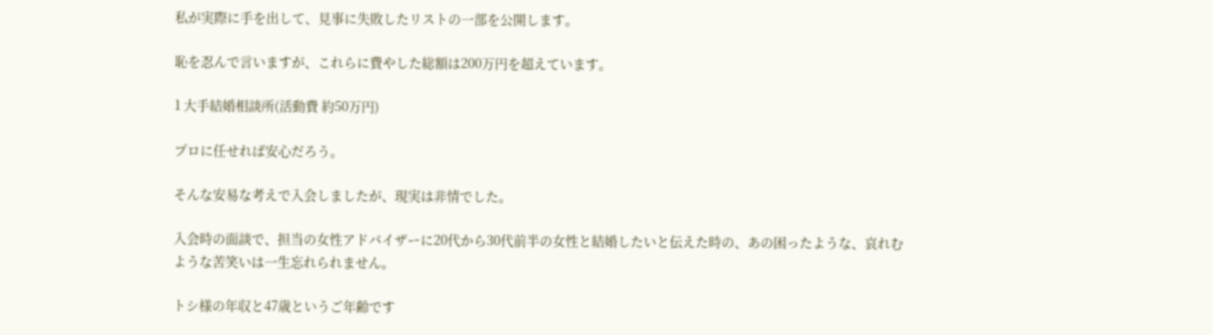私が実際に手を出して、見事に失敗したリストの一部を公開します。

恥を忍んで言いますが、これらに費やした総額は200万円を超えています。

1 大手結婚相談所(活動費 約50万円)

プロに任せれば安心だろう。

そんな安易な考えで入会しましたが、現実は非情でした。

入会時の面談で、担当の女性アドバイザーに20代から30代前半の女性と結婚したいと伝えた時の、あの困ったような、哀れむような苦笑いは一生忘れられません。

トシ様の年収と47歳というご年齢です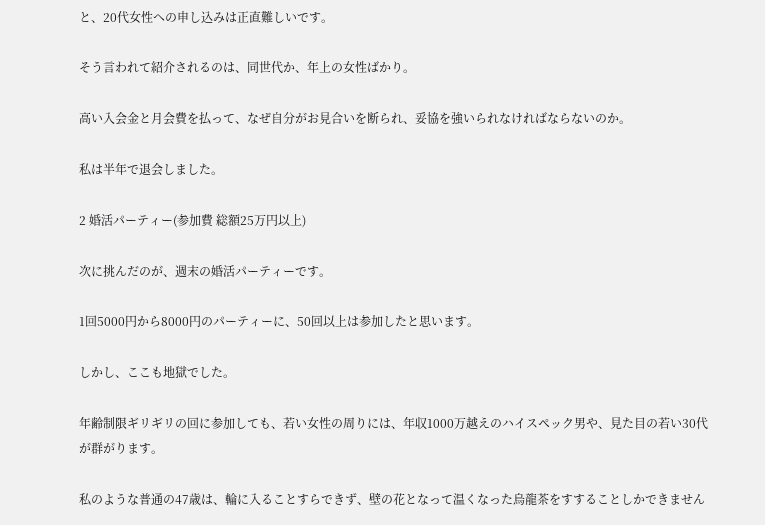と、20代女性への申し込みは正直難しいです。

そう言われて紹介されるのは、同世代か、年上の女性ばかり。

高い入会金と月会費を払って、なぜ自分がお見合いを断られ、妥協を強いられなければならないのか。

私は半年で退会しました。

2 婚活パーティー(参加費 総額25万円以上)

次に挑んだのが、週末の婚活パーティーです。

1回5000円から8000円のパーティーに、50回以上は参加したと思います。

しかし、ここも地獄でした。

年齢制限ギリギリの回に参加しても、若い女性の周りには、年収1000万越えのハイスペック男や、見た目の若い30代が群がります。

私のような普通の47歳は、輪に入ることすらできず、壁の花となって温くなった烏龍茶をすすることしかできません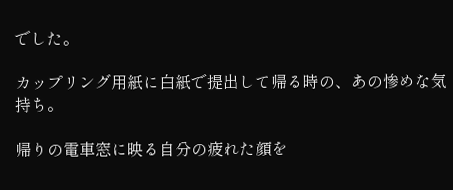でした。

カップリング用紙に白紙で提出して帰る時の、あの惨めな気持ち。

帰りの電車窓に映る自分の疲れた顔を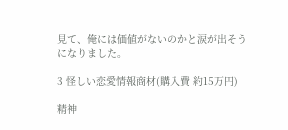見て、俺には価値がないのかと涙が出そうになりました。

3 怪しい恋愛情報商材(購入費 約15万円)

精神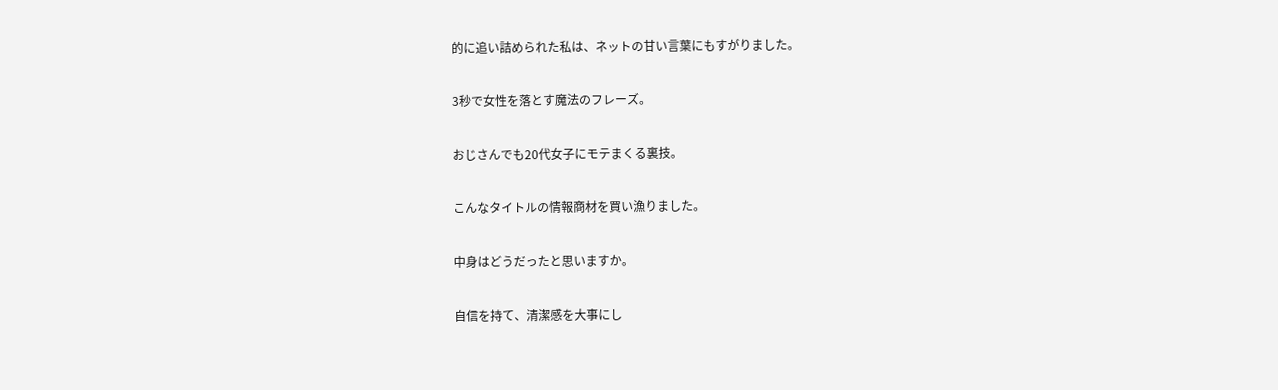的に追い詰められた私は、ネットの甘い言葉にもすがりました。

3秒で女性を落とす魔法のフレーズ。

おじさんでも20代女子にモテまくる裏技。

こんなタイトルの情報商材を買い漁りました。

中身はどうだったと思いますか。

自信を持て、清潔感を大事にし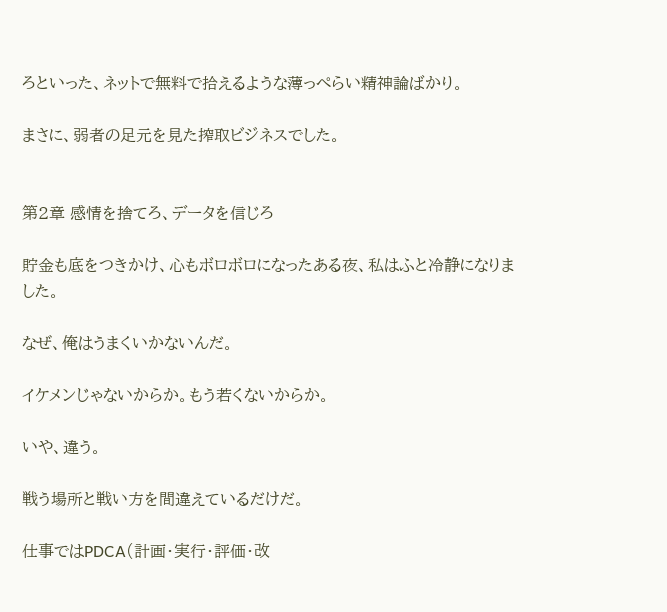ろといった、ネットで無料で拾えるような薄っぺらい精神論ばかり。

まさに、弱者の足元を見た搾取ビジネスでした。


第2章 感情を捨てろ、データを信じろ

貯金も底をつきかけ、心もボロボロになったある夜、私はふと冷静になりました。

なぜ、俺はうまくいかないんだ。

イケメンじゃないからか。もう若くないからか。

いや、違う。

戦う場所と戦い方を間違えているだけだ。

仕事ではPDCA(計画・実行・評価・改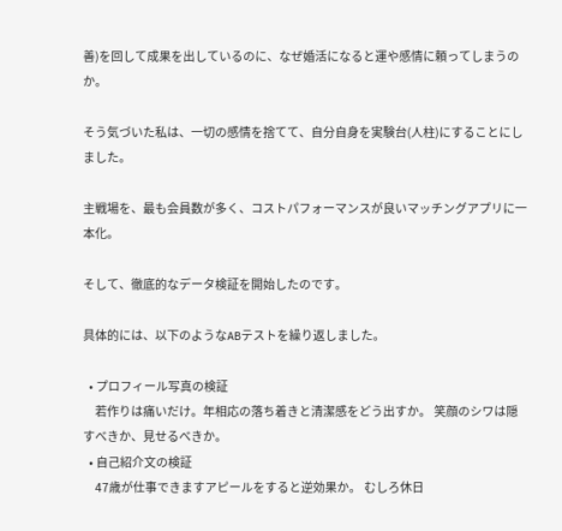善)を回して成果を出しているのに、なぜ婚活になると運や感情に頼ってしまうのか。

そう気づいた私は、一切の感情を捨てて、自分自身を実験台(人柱)にすることにしました。

主戦場を、最も会員数が多く、コストパフォーマンスが良いマッチングアプリに一本化。

そして、徹底的なデータ検証を開始したのです。

具体的には、以下のようなABテストを繰り返しました。

  • プロフィール写真の検証
    若作りは痛いだけ。年相応の落ち着きと清潔感をどう出すか。 笑顔のシワは隠すべきか、見せるべきか。
  • 自己紹介文の検証
    47歳が仕事できますアピールをすると逆効果か。 むしろ休日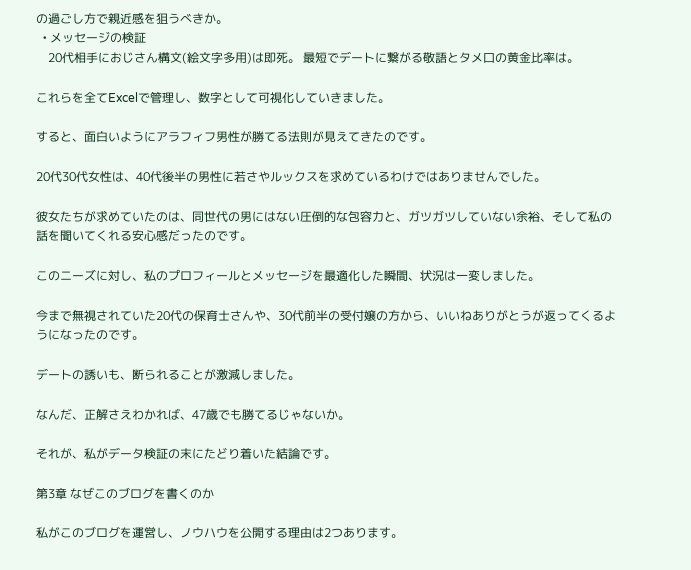の過ごし方で親近感を狙うべきか。
  • メッセージの検証
    20代相手におじさん構文(絵文字多用)は即死。 最短でデートに繋がる敬語とタメ口の黄金比率は。

これらを全てExcelで管理し、数字として可視化していきました。

すると、面白いようにアラフィフ男性が勝てる法則が見えてきたのです。

20代30代女性は、40代後半の男性に若さやルックスを求めているわけではありませんでした。

彼女たちが求めていたのは、同世代の男にはない圧倒的な包容力と、ガツガツしていない余裕、そして私の話を聞いてくれる安心感だったのです。

このニーズに対し、私のプロフィールとメッセージを最適化した瞬間、状況は一変しました。

今まで無視されていた20代の保育士さんや、30代前半の受付嬢の方から、いいねありがとうが返ってくるようになったのです。

デートの誘いも、断られることが激減しました。

なんだ、正解さえわかれば、47歳でも勝てるじゃないか。

それが、私がデータ検証の末にたどり着いた結論です。

第3章 なぜこのブログを書くのか

私がこのブログを運営し、ノウハウを公開する理由は2つあります。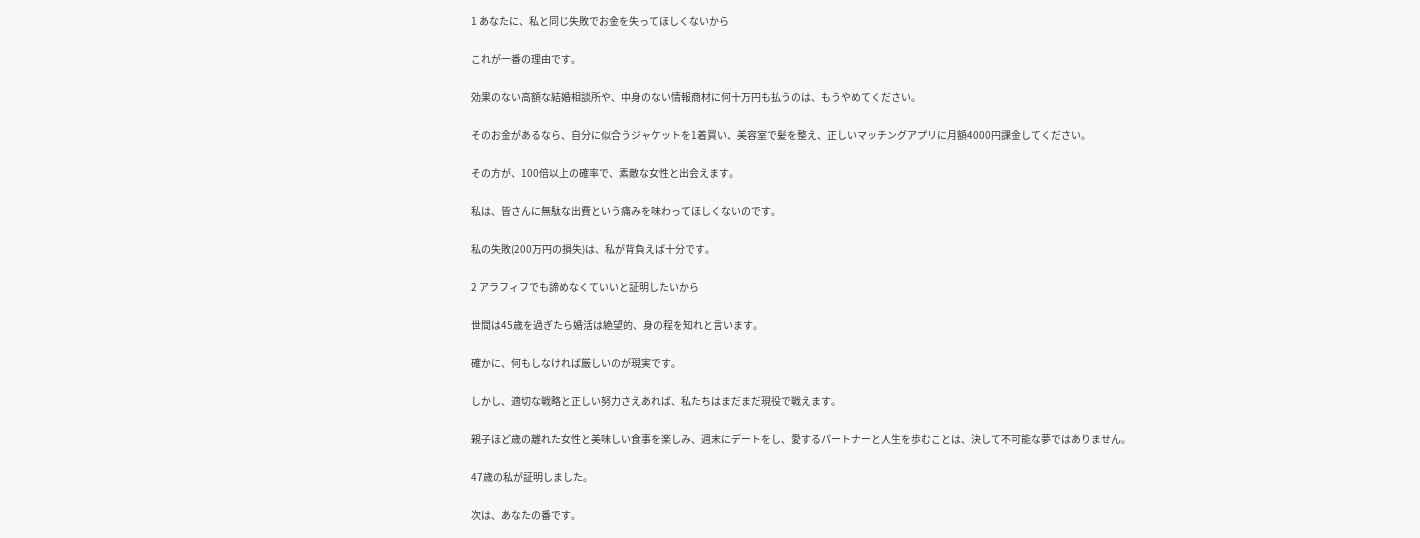1 あなたに、私と同じ失敗でお金を失ってほしくないから

これが一番の理由です。

効果のない高額な結婚相談所や、中身のない情報商材に何十万円も払うのは、もうやめてください。

そのお金があるなら、自分に似合うジャケットを1着買い、美容室で髪を整え、正しいマッチングアプリに月額4000円課金してください。

その方が、100倍以上の確率で、素敵な女性と出会えます。

私は、皆さんに無駄な出費という痛みを味わってほしくないのです。

私の失敗(200万円の損失)は、私が背負えば十分です。

2 アラフィフでも諦めなくていいと証明したいから

世間は45歳を過ぎたら婚活は絶望的、身の程を知れと言います。

確かに、何もしなければ厳しいのが現実です。

しかし、適切な戦略と正しい努力さえあれば、私たちはまだまだ現役で戦えます。

親子ほど歳の離れた女性と美味しい食事を楽しみ、週末にデートをし、愛するパートナーと人生を歩むことは、決して不可能な夢ではありません。

47歳の私が証明しました。

次は、あなたの番です。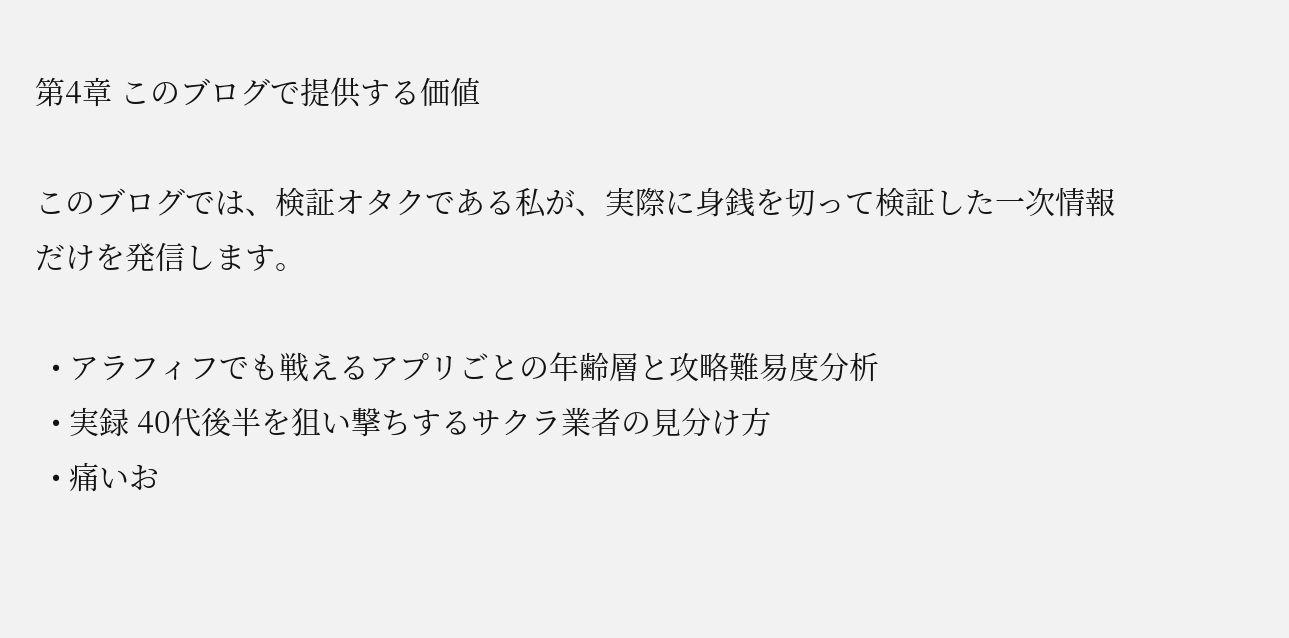第4章 このブログで提供する価値

このブログでは、検証オタクである私が、実際に身銭を切って検証した一次情報だけを発信します。

  • アラフィフでも戦えるアプリごとの年齢層と攻略難易度分析
  • 実録 40代後半を狙い撃ちするサクラ業者の見分け方
  • 痛いお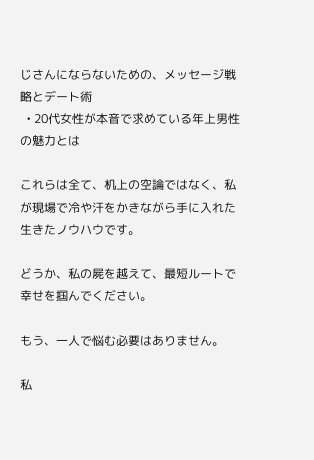じさんにならないための、メッセージ戦略とデート術
  • 20代女性が本音で求めている年上男性の魅力とは

これらは全て、机上の空論ではなく、私が現場で冷や汗をかきながら手に入れた生きたノウハウです。

どうか、私の屍を越えて、最短ルートで幸せを掴んでください。

もう、一人で悩む必要はありません。

私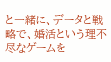と一緒に、データと戦略で、婚活という理不尽なゲームを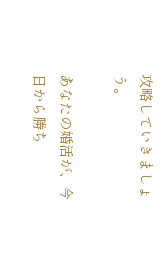攻略していきましょう。

あなたの婚活が、今日から勝ち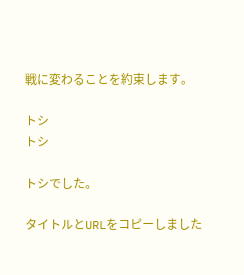戦に変わることを約束します。

トシ
トシ

トシでした。

タイトルとURLをコピーしました